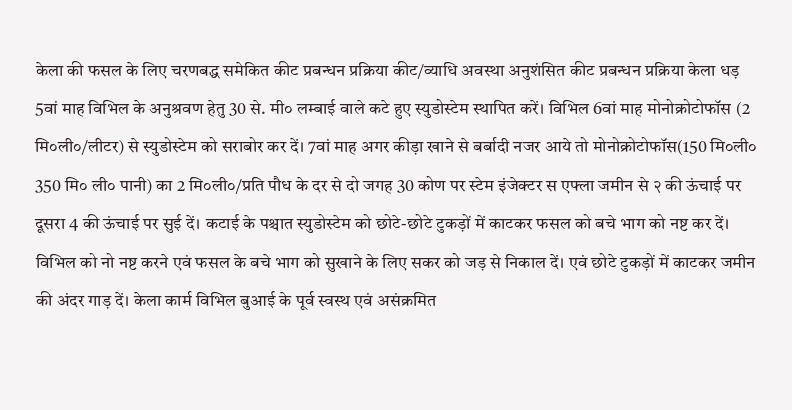केला की फसल के लिए चरणबद्ध समेकित कीट प्रबन्धन प्रक्रिया कीट/व्याधि अवस्था अनुशंसित कीट प्रबन्धन प्रक्रिया केला धड़ 5वां माह विभिल के अनुश्रवण हेतु 30 से. मी० लम्बाई वाले कटे हुए स्युडोस्टेम स्थापित करें। विभिल 6वां माह मोनोक्रोटोफॉस (2 मि०ली०/लीटर) से स्युडोस्टेम को सराबोर कर दें। 7वां माह अगर कीड़ा खाने से बर्बादी नजर आये तो मोनोक्रोटोफॉस(150 मि०ली० 350 मि० ली० पानी) का 2 मि०ली०/प्रति पौध के दर से दो जगह 30 कोण पर स्टेम इंजेक्टर स एफ्ला जमीन से २ की ऊंचाई पर दूसरा 4 की ऊंचाई पर सुई दें। कटाई के पश्चात स्युडोस्टेम को छोटे-छोटे टुकड़ों में काटकर फसल को बचे भाग को नष्ट कर दें। विभिल को नो नष्ट करने एवं फसल के बचे भाग को सुखाने के लिए सकर को जड़ से निकाल दें। एवं छोटे टुकड़ों में काटकर जमीन की अंदर गाड़ दें। केला कार्म विभिल बुआई के पूर्व स्वस्थ एवं असंक्रमित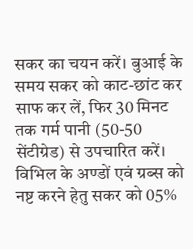सकर का चयन करें। बुआई के समय सकर को काट-छांट कर साफ कर लें, फिर 30 मिनट तक गर्म पानी (50-50 सेंटीग्रेड) से उपचारित करें। विभिल के अण्डों एवं ग्रब्स को नष्ट करने हेतु सकर को 05%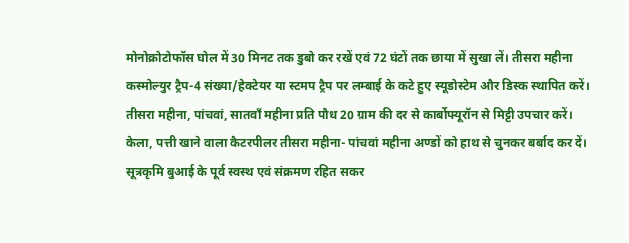मोनोक्रोटोफॉस घोल में 30 मिनट तक डुबो कर रखें एवं 72 घंटों तक छाया में सुखा लें। तीसरा महीना कस्मोल्युर ट्रैप-4 संख्या/हेक्टेयर या स्टमप ट्रैप पर लम्बाई के कटे हुए स्यूडोस्टेम और डिस्क स्थापित करें। तीसरा महीना, पांचवां, सातवाँ महीना प्रति पौध 20 ग्राम की दर से कार्बोफ्यूरॉन से मिट्टी उपचार करें। केला, पत्ती खाने वाला कैटरपीलर तीसरा महीना- पांचवां महीना अण्डों को हाथ से चुनकर बर्बाद कर दें। सूत्रकृमि बुआई के पूर्व स्वस्थ एवं संक्रमण रहित सकर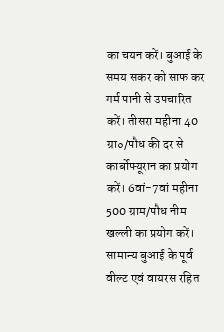का चयन करें। बुआई के समय सकर को साफ कर गर्म पानी से उपचारित करें। तीसरा महीना 40 ग्रा०/पौध की दर से कार्बोफ्यूरान का प्रयोग करें। 6वां-7वां महीना 500 ग्राम/पौध नीम खल्ली का प्रयोग करें। सामान्य बुआई के पूर्व वील्ट एवं वायरस रहित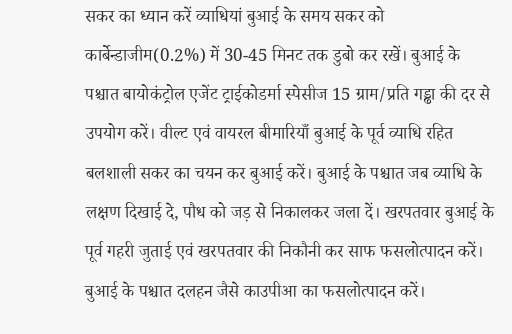सकर का ध्यान करें व्याधियां बुआई के समय सकर को कार्बेन्डाजीम(0.2%) में 30-45 मिनट तक डुबो कर रखें। बुआई के पश्चात बायोकंट्रोल एजेंट ट्राईकोडर्मा स्पेसीज 15 ग्राम/प्रति गड्ढा की दर से उपयोग करें। वील्ट एवं वायरल बीमारियाँ बुआई के पूर्व व्याधि रहित बलशाली सकर का चयन कर बुआई करें। बुआई के पश्चात जब व्याधि के लक्षण दिखाई दे, पौध को जड़ से निकालकर जला दें। खरपतवार बुआई के पूर्व गहरी जुताई एवं खरपतवार की निकौनी कर साफ फसलोत्पादन करें। बुआई के पश्चात दलहन जैसे काउपीआ का फसलोत्पादन करें।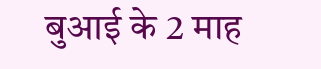बुआई के 2 माह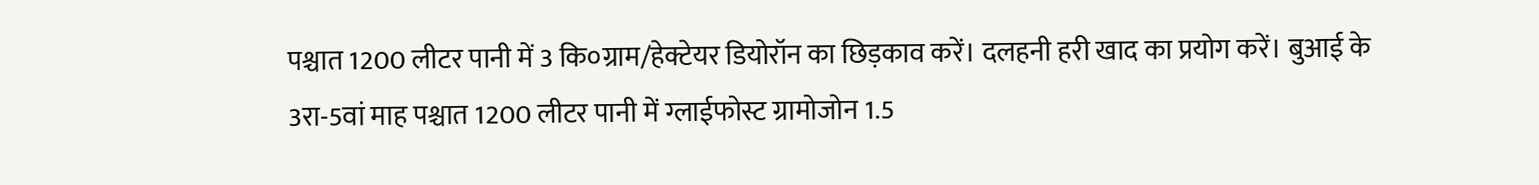पश्चात 1200 लीटर पानी में 3 कि०ग्राम/हेक्टेयर डियोरॉन का छिड़काव करें। दलहनी हरी खाद का प्रयोग करें। बुआई के 3रा-5वां माह पश्चात 1200 लीटर पानी में ग्लाईफोस्ट ग्रामोजोन 1.5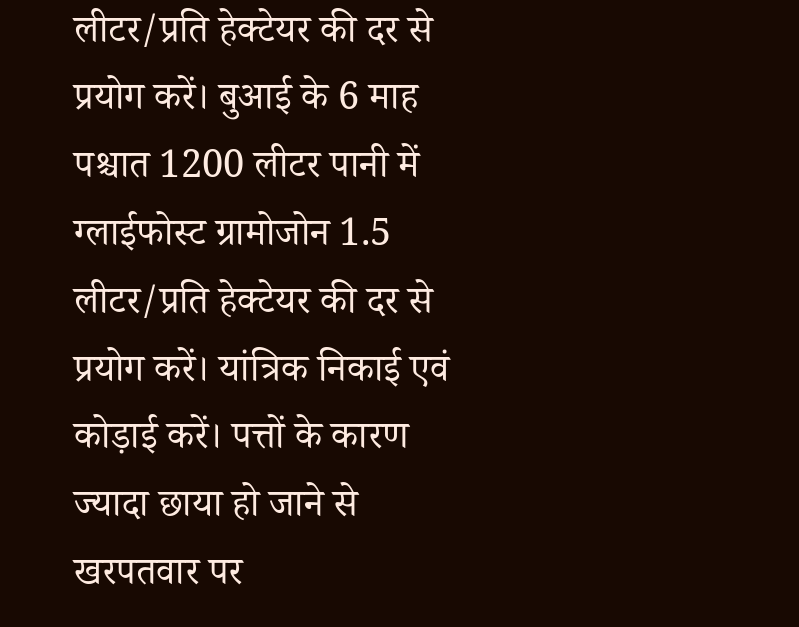लीटर/प्रति हेक्टेयर की दर से प्रयोग करें। बुआई के 6 माह पश्चात 1200 लीटर पानी में ग्लाईफोस्ट ग्रामोजोन 1.5 लीटर/प्रति हेक्टेयर की दर से प्रयोग करें। यांत्रिक निकाई एवं कोड़ाई करें। पत्तों के कारण ज्यादा छाया हो जाने से खरपतवार पर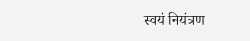स्वयं नियंत्रण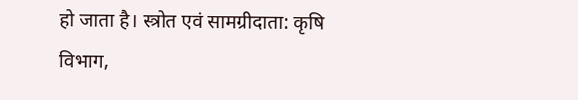हो जाता है। स्त्रोत एवं सामग्रीदाता: कृषि विभाग,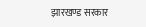झारखण्ड सरकार